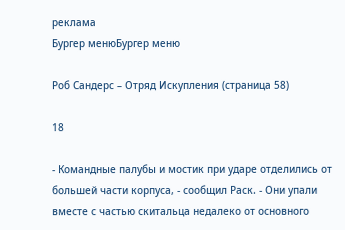реклама
Бургер менюБургер меню

Роб Сандерс – Отряд Искупления (страница 58)

18

- Командные палубы и мостик при ударе отделились от большей части корпуса, - сообщил Раск. - Они упали вместе с частью скитальца недалеко от основного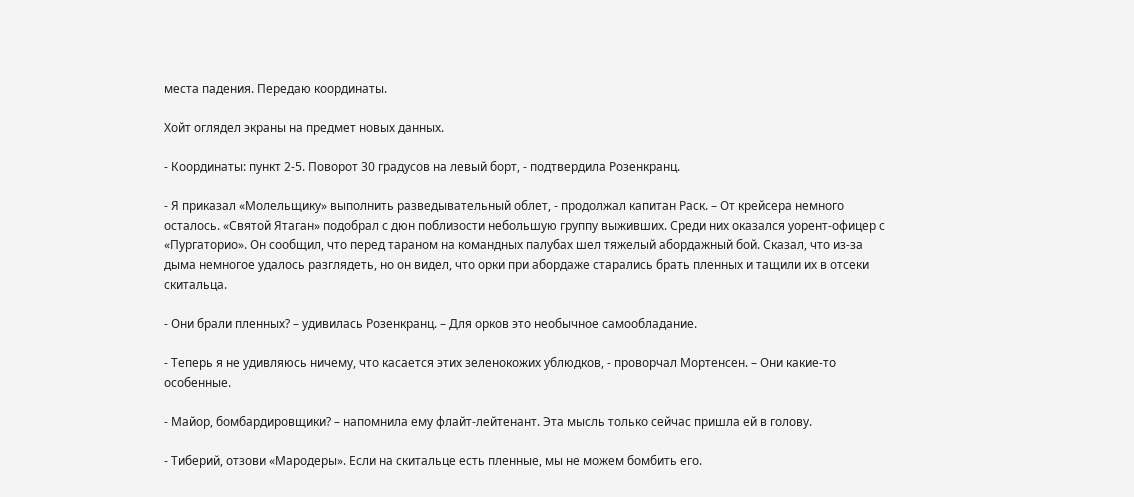места падения. Передаю координаты.

Хойт оглядел экраны на предмет новых данных.

- Координаты: пункт 2-5. Поворот 30 градусов на левый борт, - подтвердила Розенкранц.

- Я приказал «Молельщику» выполнить разведывательный облет, - продолжал капитан Раск. – От крейсера немного осталось. «Святой Ятаган» подобрал с дюн поблизости небольшую группу выживших. Среди них оказался уорент-офицер с «Пургаторио». Он сообщил, что перед тараном на командных палубах шел тяжелый абордажный бой. Сказал, что из-за дыма немногое удалось разглядеть, но он видел, что орки при абордаже старались брать пленных и тащили их в отсеки скитальца.

- Они брали пленных? – удивилась Розенкранц. – Для орков это необычное самообладание.

- Теперь я не удивляюсь ничему, что касается этих зеленокожих ублюдков, - проворчал Мортенсен. – Они какие-то особенные.

- Майор, бомбардировщики? – напомнила ему флайт-лейтенант. Эта мысль только сейчас пришла ей в голову.

- Тиберий, отзови «Мародеры». Если на скитальце есть пленные, мы не можем бомбить его.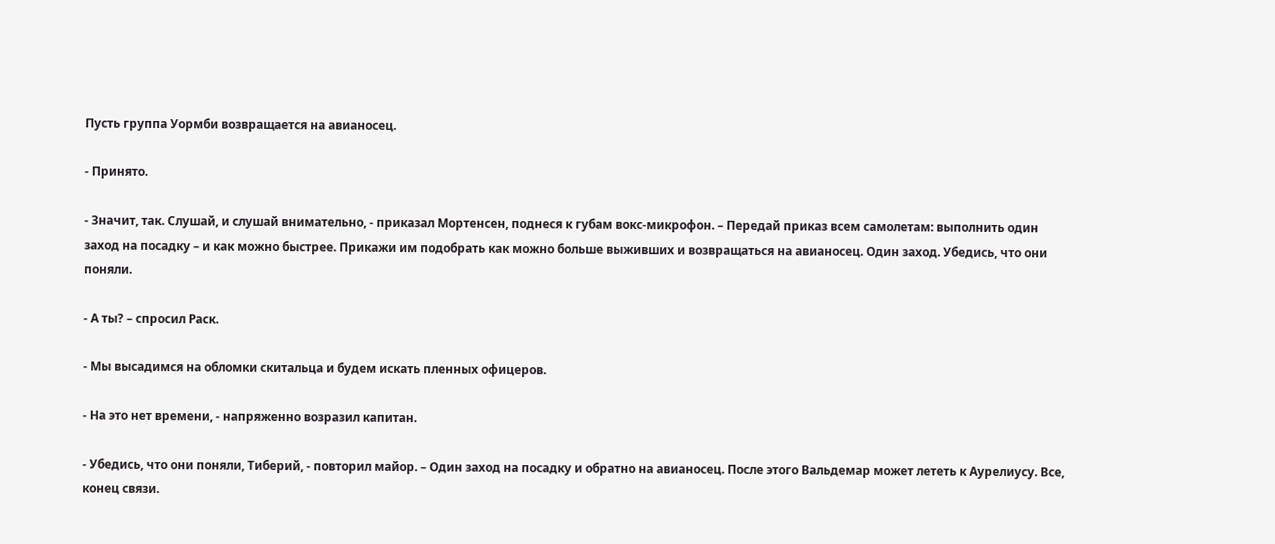Пусть группа Уормби возвращается на авианосец.

- Принято.

- Значит, так. Слушай, и слушай внимательно, - приказал Мортенсен, поднеся к губам вокс-микрофон. – Передай приказ всем самолетам: выполнить один заход на посадку – и как можно быстрее. Прикажи им подобрать как можно больше выживших и возвращаться на авианосец. Один заход. Убедись, что они поняли.

- А ты? – спросил Раск.

- Мы высадимся на обломки скитальца и будем искать пленных офицеров.

- На это нет времени, - напряженно возразил капитан.

- Убедись, что они поняли, Тиберий, - повторил майор. – Один заход на посадку и обратно на авианосец. После этого Вальдемар может лететь к Аурелиусу. Все, конец связи.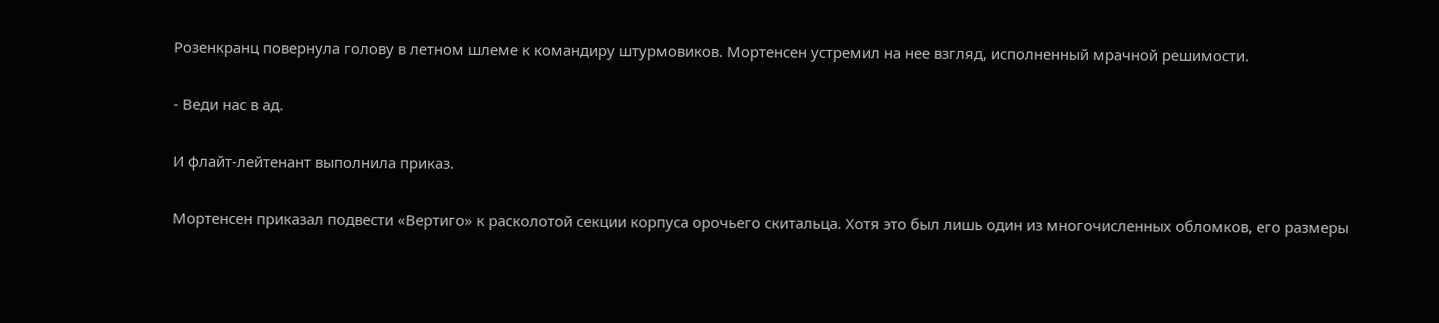Розенкранц повернула голову в летном шлеме к командиру штурмовиков. Мортенсен устремил на нее взгляд, исполненный мрачной решимости.

- Веди нас в ад.

И флайт-лейтенант выполнила приказ.

Мортенсен приказал подвести «Вертиго» к расколотой секции корпуса орочьего скитальца. Хотя это был лишь один из многочисленных обломков, его размеры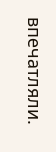впечатляли.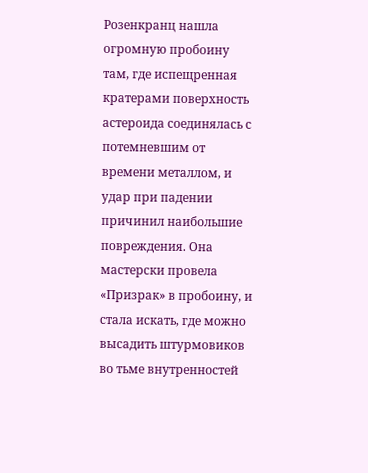Розенкранц нашла огромную пробоину там, где испещренная кратерами поверхность астероида соединялась с потемневшим от времени металлом, и удар при падении причинил наибольшие повреждения. Она мастерски провела «Призрак» в пробоину, и стала искать, где можно высадить штурмовиков во тьме внутренностей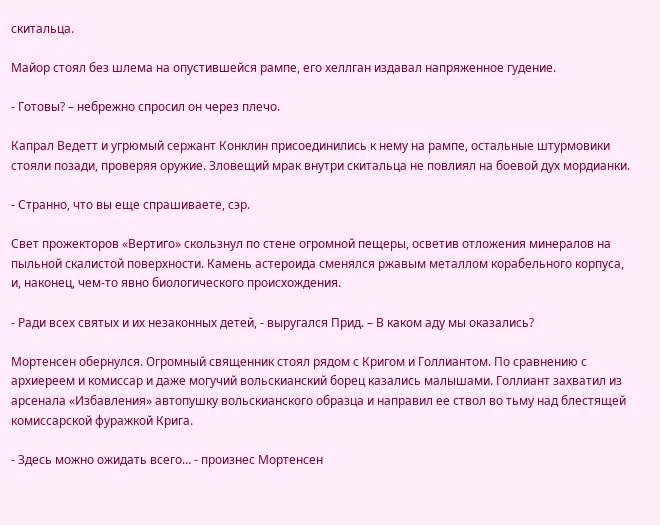скитальца.

Майор стоял без шлема на опустившейся рампе, его хеллган издавал напряженное гудение.

- Готовы? – небрежно спросил он через плечо.

Капрал Ведетт и угрюмый сержант Конклин присоединились к нему на рампе, остальные штурмовики стояли позади, проверяя оружие. Зловещий мрак внутри скитальца не повлиял на боевой дух мордианки.

- Странно, что вы еще спрашиваете, сэр.

Свет прожекторов «Вертиго» скользнул по стене огромной пещеры, осветив отложения минералов на пыльной скалистой поверхности. Камень астероида сменялся ржавым металлом корабельного корпуса, и, наконец, чем-то явно биологического происхождения.

- Ради всех святых и их незаконных детей, - выругался Прид. – В каком аду мы оказались?

Мортенсен обернулся. Огромный священник стоял рядом с Кригом и Голлиантом. По сравнению с архиереем и комиссар и даже могучий вольскианский борец казались малышами. Голлиант захватил из арсенала «Избавления» автопушку вольскианского образца и направил ее ствол во тьму над блестящей комиссарской фуражкой Крига.

- Здесь можно ожидать всего… - произнес Мортенсен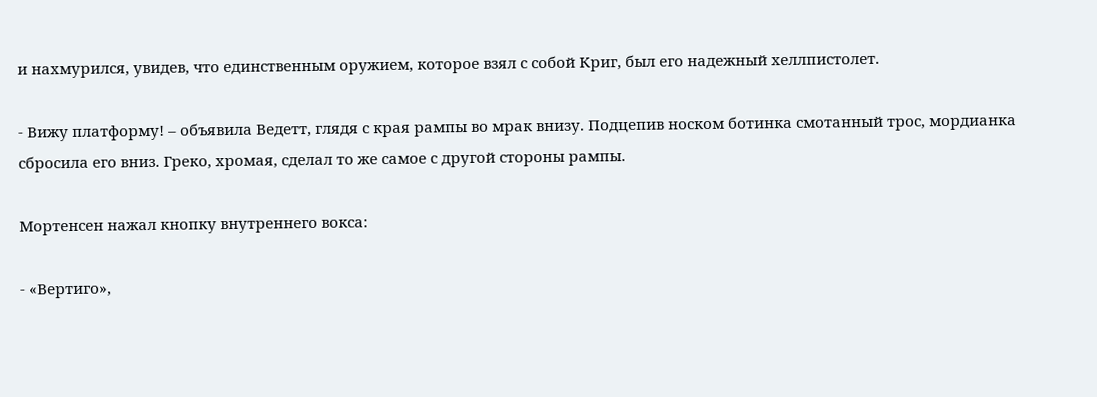и нахмурился, увидев, что единственным оружием, которое взял с собой Криг, был его надежный хеллпистолет.

- Вижу платформу! – объявила Ведетт, глядя с края рампы во мрак внизу. Подцепив носком ботинка смотанный трос, мордианка сбросила его вниз. Греко, хромая, сделал то же самое с другой стороны рампы.

Мортенсен нажал кнопку внутреннего вокса:

- «Вертиго»,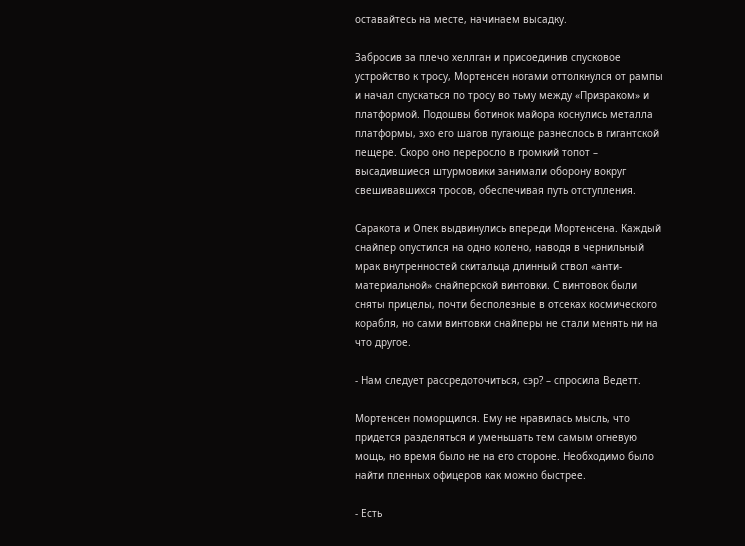оставайтесь на месте, начинаем высадку.

Забросив за плечо хеллган и присоединив спусковое устройство к тросу, Мортенсен ногами оттолкнулся от рампы и начал спускаться по тросу во тьму между «Призраком» и платформой. Подошвы ботинок майора коснулись металла платформы, эхо его шагов пугающе разнеслось в гигантской пещере. Скоро оно переросло в громкий топот – высадившиеся штурмовики занимали оборону вокруг свешивавшихся тросов, обеспечивая путь отступления.

Саракота и Опек выдвинулись впереди Мортенсена. Каждый снайпер опустился на одно колено, наводя в чернильный мрак внутренностей скитальца длинный ствол «анти-материальной» снайперской винтовки. С винтовок были сняты прицелы, почти бесполезные в отсеках космического корабля, но сами винтовки снайперы не стали менять ни на что другое.

- Нам следует рассредоточиться, сэр? – спросила Ведетт.

Мортенсен поморщился. Ему не нравилась мысль, что придется разделяться и уменьшать тем самым огневую мощь, но время было не на его стороне. Необходимо было найти пленных офицеров как можно быстрее.

- Есть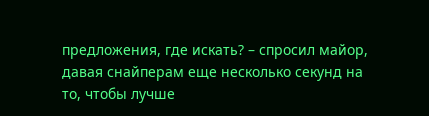предложения, где искать? – спросил майор, давая снайперам еще несколько секунд на то, чтобы лучше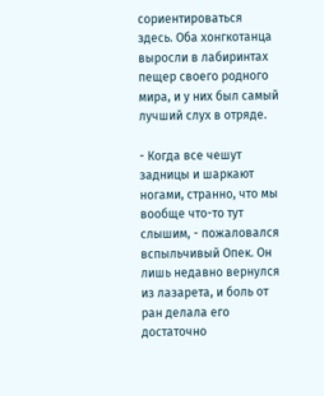сориентироваться здесь. Оба хонгкотанца выросли в лабиринтах пещер своего родного мира, и у них был самый лучший слух в отряде.

- Когда все чешут задницы и шаркают ногами, странно, что мы вообще что-то тут слышим, - пожаловался вспыльчивый Опек. Он лишь недавно вернулся из лазарета, и боль от ран делала его достаточно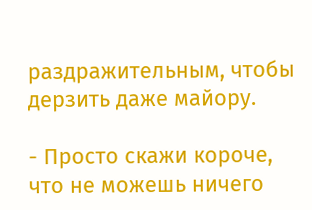раздражительным, чтобы дерзить даже майору.

- Просто скажи короче, что не можешь ничего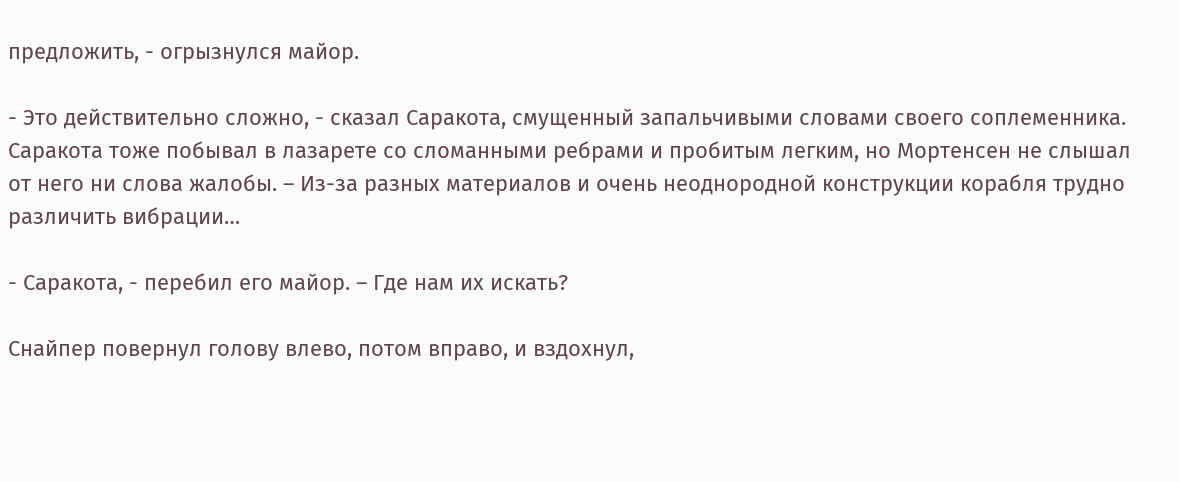предложить, - огрызнулся майор.

- Это действительно сложно, - сказал Саракота, смущенный запальчивыми словами своего соплеменника. Саракота тоже побывал в лазарете со сломанными ребрами и пробитым легким, но Мортенсен не слышал от него ни слова жалобы. – Из-за разных материалов и очень неоднородной конструкции корабля трудно различить вибрации…

- Саракота, - перебил его майор. – Где нам их искать?

Снайпер повернул голову влево, потом вправо, и вздохнул,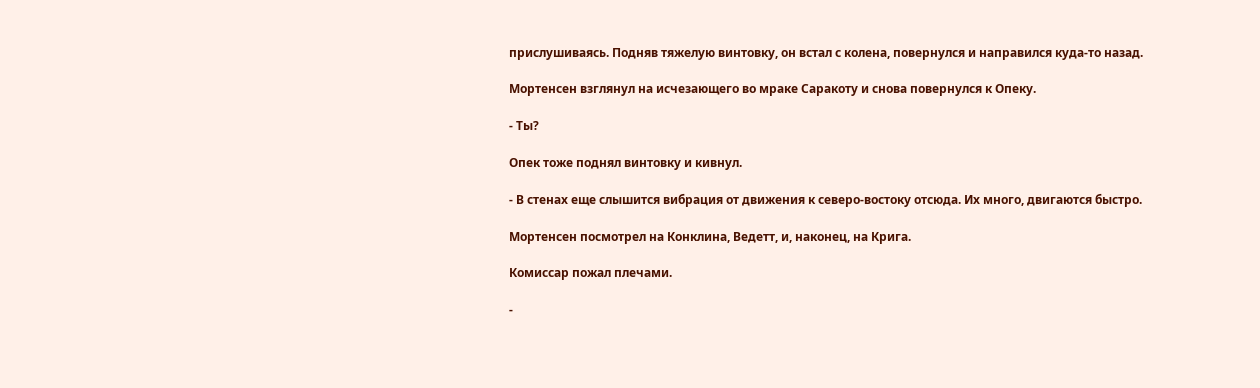прислушиваясь. Подняв тяжелую винтовку, он встал с колена, повернулся и направился куда-то назад.

Мортенсен взглянул на исчезающего во мраке Саракоту и снова повернулся к Опеку.

- Ты?

Опек тоже поднял винтовку и кивнул.

- В стенах еще слышится вибрация от движения к северо-востоку отсюда. Их много, двигаются быстро.

Мортенсен посмотрел на Конклина, Ведетт, и, наконец, на Крига.

Комиссар пожал плечами.

-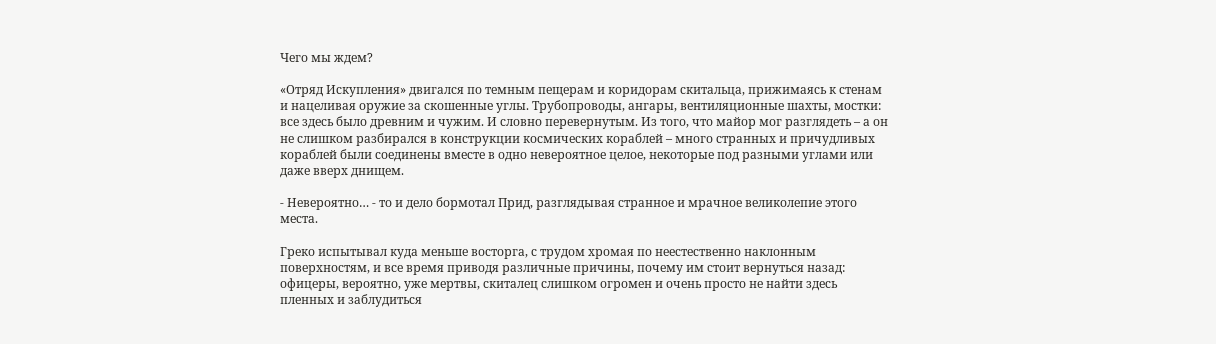Чего мы ждем?

«Отряд Искупления» двигался по темным пещерам и коридорам скитальца, прижимаясь к стенам и нацеливая оружие за скошенные углы. Трубопроводы, ангары, вентиляционные шахты, мостки: все здесь было древним и чужим. И словно перевернутым. Из того, что майор мог разглядеть – а он не слишком разбирался в конструкции космических кораблей – много странных и причудливых кораблей были соединены вместе в одно невероятное целое, некоторые под разными углами или даже вверх днищем.

- Невероятно… - то и дело бормотал Прид, разглядывая странное и мрачное великолепие этого места.

Греко испытывал куда меньше восторга, с трудом хромая по неестественно наклонным поверхностям, и все время приводя различные причины, почему им стоит вернуться назад: офицеры, вероятно, уже мертвы, скиталец слишком огромен и очень просто не найти здесь пленных и заблудиться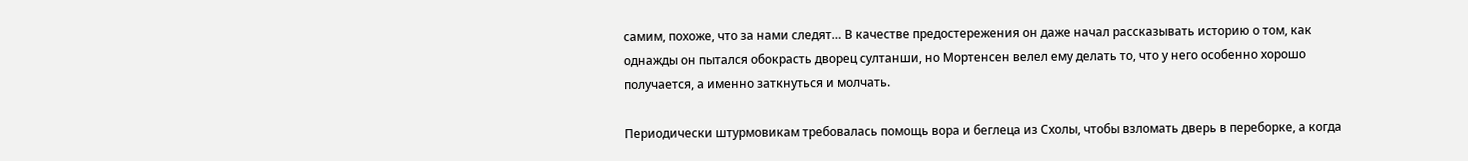самим, похоже, что за нами следят… В качестве предостережения он даже начал рассказывать историю о том, как однажды он пытался обокрасть дворец султанши, но Мортенсен велел ему делать то, что у него особенно хорошо получается, а именно заткнуться и молчать.

Периодически штурмовикам требовалась помощь вора и беглеца из Схолы, чтобы взломать дверь в переборке, а когда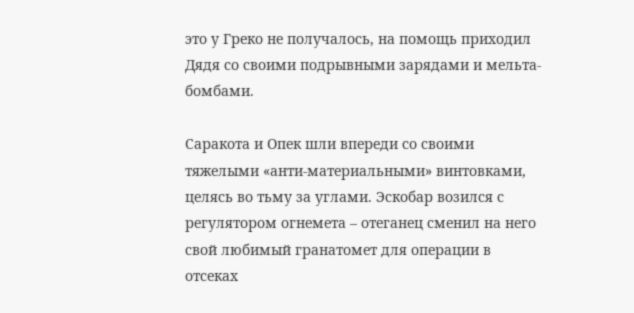это у Греко не получалось, на помощь приходил Дядя со своими подрывными зарядами и мельта-бомбами.

Саракота и Опек шли впереди со своими тяжелыми «анти-материальными» винтовками, целясь во тьму за углами. Эскобар возился с регулятором огнемета – отеганец сменил на него свой любимый гранатомет для операции в отсеках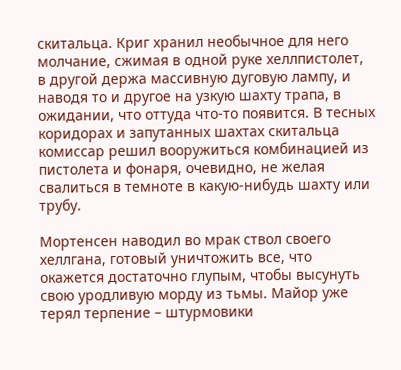скитальца. Криг хранил необычное для него молчание, сжимая в одной руке хеллпистолет, в другой держа массивную дуговую лампу, и наводя то и другое на узкую шахту трапа, в ожидании, что оттуда что-то появится. В тесных коридорах и запутанных шахтах скитальца комиссар решил вооружиться комбинацией из пистолета и фонаря, очевидно, не желая свалиться в темноте в какую-нибудь шахту или трубу.

Мортенсен наводил во мрак ствол своего хеллгана, готовый уничтожить все, что окажется достаточно глупым, чтобы высунуть свою уродливую морду из тьмы. Майор уже терял терпение – штурмовики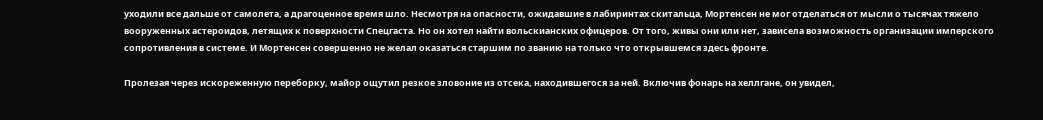уходили все дальше от самолета, а драгоценное время шло. Несмотря на опасности, ожидавшие в лабиринтах скитальца, Мортенсен не мог отделаться от мысли о тысячах тяжело вооруженных астероидов, летящих к поверхности Спецгаста. Но он хотел найти вольскианских офицеров. От того, живы они или нет, зависела возможность организации имперского сопротивления в системе. И Мортенсен совершенно не желал оказаться старшим по званию на только что открывшемся здесь фронте.

Пролезая через искореженную переборку, майор ощутил резкое зловоние из отсека, находившегося за ней. Включив фонарь на хеллгане, он увидел,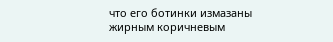что его ботинки измазаны жирным коричневым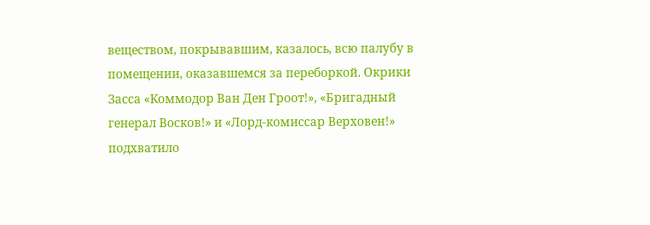веществом, покрывавшим, казалось, всю палубу в помещении, оказавшемся за переборкой. Окрики Засса «Коммодор Ван Ден Гроот!», «Бригадный генерал Восков!» и «Лорд-комиссар Верховен!» подхватило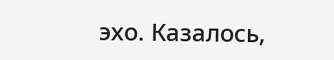эхо. Казалось,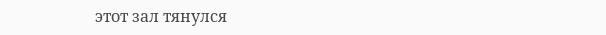этот зал тянулся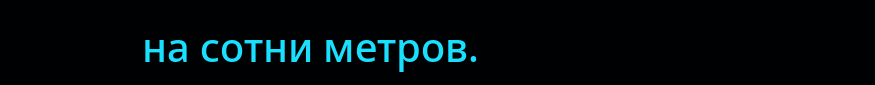на сотни метров.